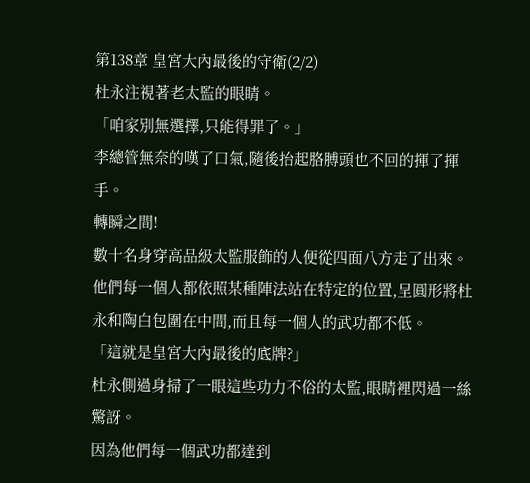第138章 皇宮大內最後的守衛(2/2)
杜永注視著老太監的眼睛。
「咱家別無選擇,只能得罪了。」
李總管無奈的嘆了口氣,隨後抬起胳膊頭也不回的揮了揮手。
轉瞬之間!
數十名身穿高品級太監服飾的人便從四面八方走了出來。
他們每一個人都依照某種陣法站在特定的位置,呈圓形將杜永和陶白包圍在中間,而且每一個人的武功都不低。
「這就是皇宮大內最後的底牌?」
杜永側過身掃了一眼這些功力不俗的太監,眼睛裡閃過一絲驚訝。
因為他們每一個武功都達到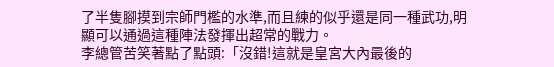了半隻腳摸到宗師門檻的水準,而且練的似乎還是同一種武功,明顯可以通過這種陣法發揮出超常的戰力。
李總管苦笑著點了點頭:「沒錯!這就是皇宮大內最後的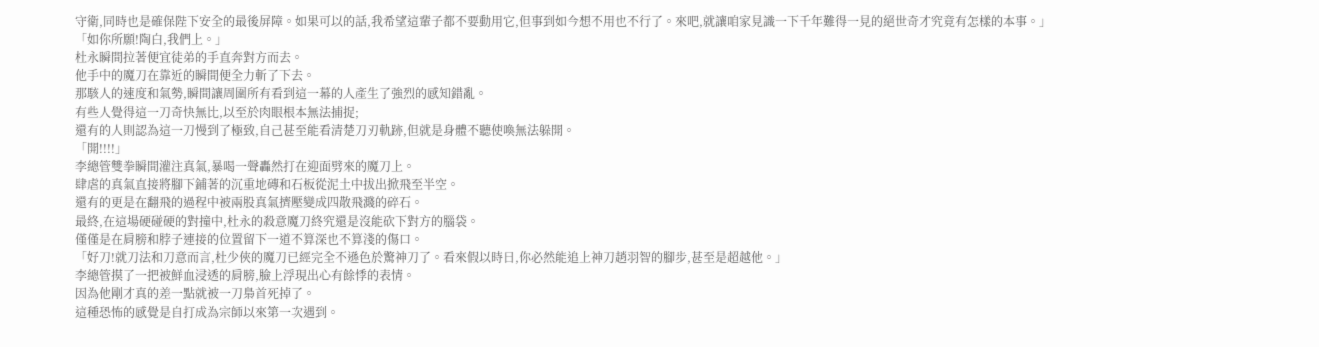守衛,同時也是確保陛下安全的最後屏障。如果可以的話,我希望這輩子都不要動用它,但事到如今想不用也不行了。來吧,就讓咱家見識一下千年難得一見的絕世奇才究竟有怎樣的本事。」
「如你所願!陶白,我們上。」
杜永瞬間拉著便宜徒弟的手直奔對方而去。
他手中的魔刀在靠近的瞬間便全力斬了下去。
那駭人的速度和氣勢,瞬間讓周圍所有看到這一幕的人產生了強烈的感知錯亂。
有些人覺得這一刀奇快無比,以至於肉眼根本無法捕捉;
還有的人則認為這一刀慢到了極致,自己甚至能看清楚刀刃軌跡,但就是身體不聽使喚無法躲開。
「開!!!!」
李總管雙拳瞬間灌注真氣,暴喝一聲轟然打在迎面劈來的魔刀上。
肆虐的真氣直接將腳下鋪著的沉重地磚和石板從泥土中拔出掀飛至半空。
還有的更是在翻飛的過程中被兩股真氣擠壓變成四散飛濺的碎石。
最終,在這場硬碰硬的對撞中,杜永的殺意魔刀終究還是沒能砍下對方的腦袋。
僅僅是在肩膀和脖子連接的位置留下一道不算深也不算淺的傷口。
「好刀!就刀法和刀意而言,杜少俠的魔刀已經完全不遜色於驚神刀了。看來假以時日,你必然能追上神刀趙羽智的腳步,甚至是超越他。」
李總管摸了一把被鮮血浸透的肩膀,臉上浮現出心有餘悸的表情。
因為他剛才真的差一點就被一刀梟首死掉了。
這種恐怖的感覺是自打成為宗師以來第一次遇到。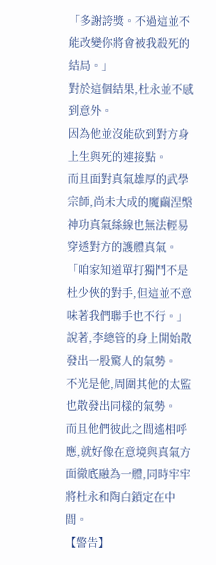「多謝誇獎。不過這並不能改變你將會被我殺死的結局。」
對於這個結果,杜永並不感到意外。
因為他並沒能砍到對方身上生與死的連接點。
而且面對真氣雄厚的武學宗師,尚未大成的魔繭涅槃神功真氣絲線也無法輕易穿透對方的護體真氣。
「咱家知道單打獨鬥不是杜少俠的對手,但這並不意味著我們聯手也不行。」
說著,李總管的身上開始散發出一股驚人的氣勢。
不光是他,周圍其他的太監也散發出同樣的氣勢。
而且他們彼此之間遙相呼應,就好像在意境與真氣方面徹底融為一體,同時牢牢將杜永和陶白鎖定在中間。
【警告】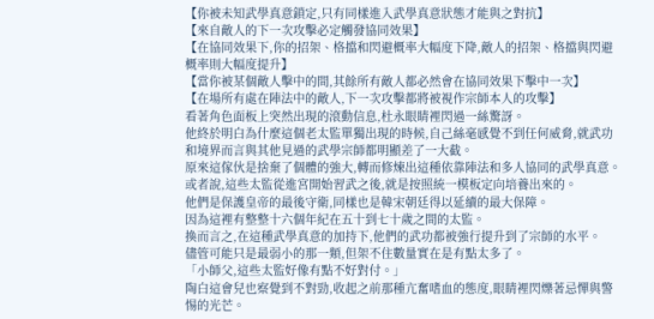【你被未知武學真意鎖定,只有同樣進入武學真意狀態才能與之對抗】
【來自敵人的下一次攻擊必定觸發協同效果】
【在協同效果下,你的招架、格擋和閃避概率大幅度下降,敵人的招架、格擋與閃避概率則大幅度提升】
【當你被某個敵人擊中的間,其餘所有敵人都必然會在協同效果下擊中一次】
【在場所有處在陣法中的敵人,下一次攻擊都將被視作宗師本人的攻擊】
看著角色面板上突然出現的滾動信息,杜永眼睛裡閃過一絲驚訝。
他終於明白為什麼這個老太監單獨出現的時候,自己絲毫感覺不到任何威脅,就武功和境界而言與其他見過的武學宗師都明顯差了一大截。
原來這傢伙是捨棄了個體的強大,轉而修煉出這種依靠陣法和多人協同的武學真意。
或者說,這些太監從進宮開始習武之後,就是按照統一模板定向培養出來的。
他們是保護皇帝的最後守衛,同樣也是韓宋朝廷得以延續的最大保障。
因為這裡有整整十六個年紀在五十到七十歲之間的太監。
換而言之,在這種武學真意的加持下,他們的武功都被強行提升到了宗師的水平。
儘管可能只是最弱小的那一類,但架不住數量實在是有點太多了。
「小師父,這些太監好像有點不好對付。」
陶白這會兒也察覺到不對勁,收起之前那種亢奮嗜血的態度,眼睛裡閃爍著忌憚與警惕的光芒。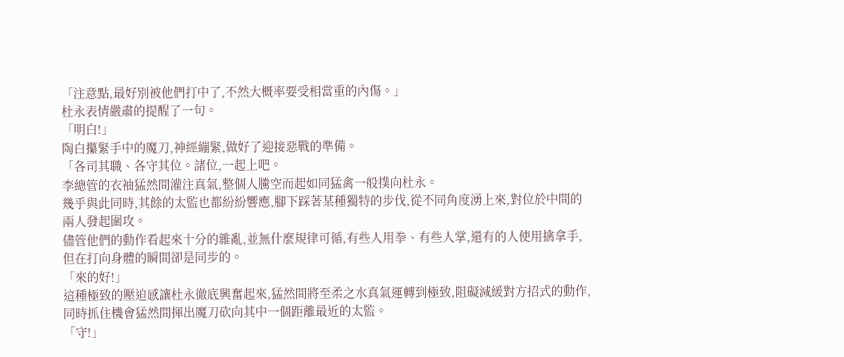「注意點,最好別被他們打中了,不然大概率要受相當重的內傷。」
杜永表情嚴肅的提醒了一句。
「明白!」
陶白攥緊手中的魔刀,神經繃緊,做好了迎接惡戰的準備。
「各司其職、各守其位。諸位,一起上吧。
李總管的衣袖猛然間灌注真氣,整個人騰空而起如同猛禽一般撲向杜永。
幾乎與此同時,其餘的太監也都紛紛響應,腳下踩著某種獨特的步伐,從不同角度湧上來,對位於中間的兩人發起圍攻。
儘管他們的動作看起來十分的雜亂,並無什麼規律可循,有些人用拳、有些人掌,還有的人使用擒拿手,但在打向身體的瞬間卻是同步的。
「來的好!」
這種極致的壓迫感讓杜永徹底興奮起來,猛然間將至柔之水真氣運轉到極致,阻礙減緩對方招式的動作,同時抓住機會猛然間揮出魔刀砍向其中一個距離最近的太監。
「守!」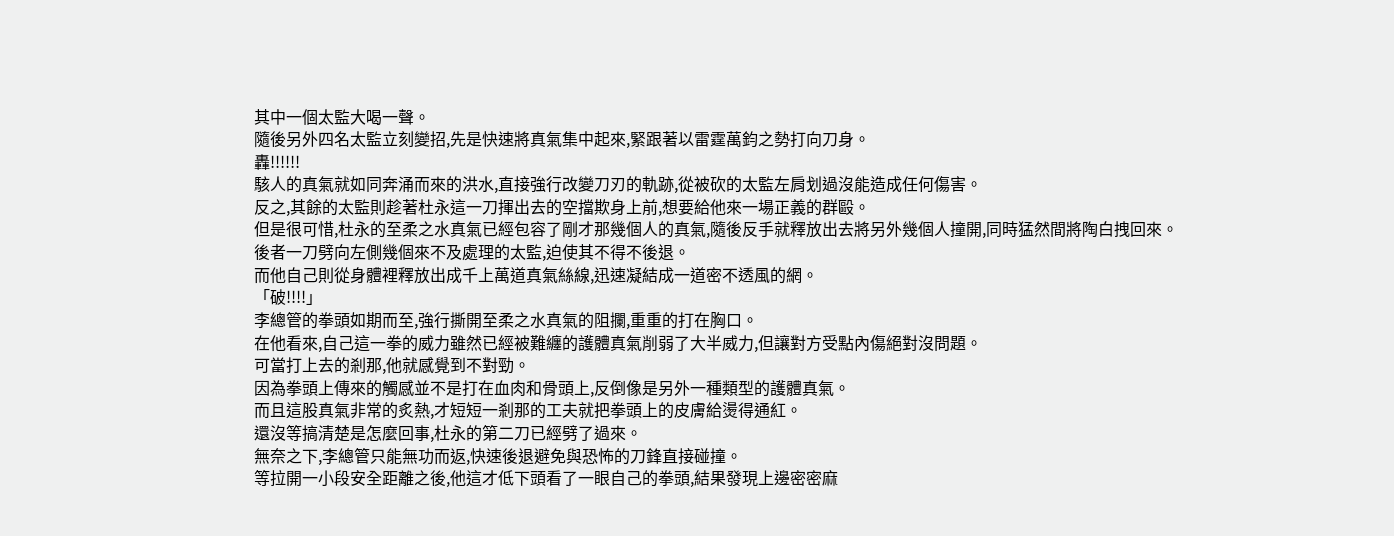其中一個太監大喝一聲。
隨後另外四名太監立刻變招,先是快速將真氣集中起來,緊跟著以雷霆萬鈞之勢打向刀身。
轟!!!!!!
駭人的真氣就如同奔涌而來的洪水,直接強行改變刀刃的軌跡,從被砍的太監左肩划過沒能造成任何傷害。
反之,其餘的太監則趁著杜永這一刀揮出去的空擋欺身上前,想要給他來一場正義的群毆。
但是很可惜,杜永的至柔之水真氣已經包容了剛才那幾個人的真氣,隨後反手就釋放出去將另外幾個人撞開,同時猛然間將陶白拽回來。
後者一刀劈向左側幾個來不及處理的太監,迫使其不得不後退。
而他自己則從身體裡釋放出成千上萬道真氣絲線,迅速凝結成一道密不透風的網。
「破!!!!」
李總管的拳頭如期而至,強行撕開至柔之水真氣的阻攔,重重的打在胸口。
在他看來,自己這一拳的威力雖然已經被難纏的護體真氣削弱了大半威力,但讓對方受點內傷絕對沒問題。
可當打上去的剎那,他就感覺到不對勁。
因為拳頭上傳來的觸感並不是打在血肉和骨頭上,反倒像是另外一種類型的護體真氣。
而且這股真氣非常的炙熱,才短短一剎那的工夫就把拳頭上的皮膚給燙得通紅。
還沒等搞清楚是怎麼回事,杜永的第二刀已經劈了過來。
無奈之下,李總管只能無功而返,快速後退避免與恐怖的刀鋒直接碰撞。
等拉開一小段安全距離之後,他這才低下頭看了一眼自己的拳頭,結果發現上邊密密麻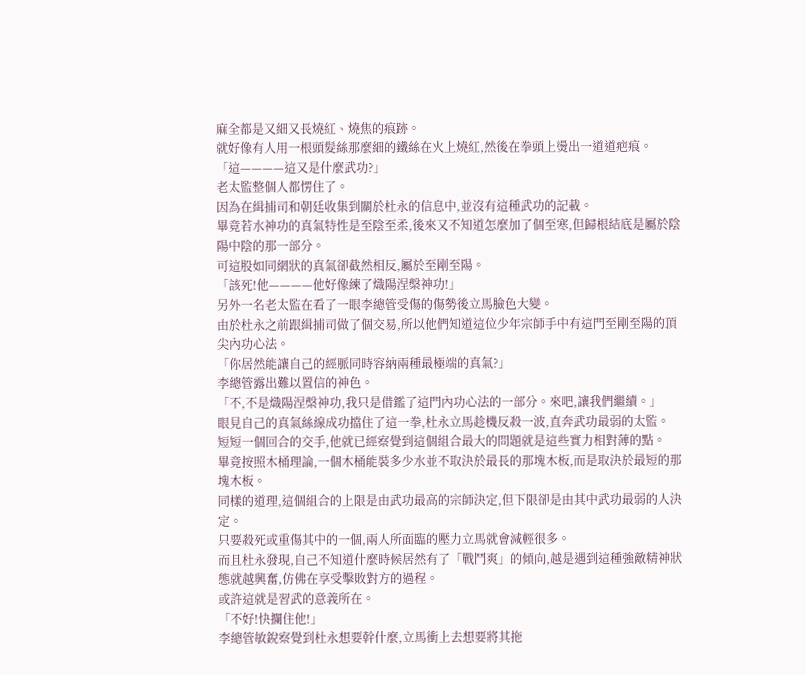麻全都是又細又長燒紅、燒焦的痕跡。
就好像有人用一根頭髮絲那麼細的鐵絲在火上燒紅,然後在拳頭上燙出一道道疤痕。
「這————這又是什麼武功?」
老太監整個人都愣住了。
因為在緝捕司和朝廷收集到關於杜永的信息中,並沒有這種武功的記載。
畢竟若水神功的真氣特性是至陰至柔,後來又不知道怎麼加了個至寒,但歸根結底是屬於陰陽中陰的那一部分。
可這股如同網狀的真氣卻截然相反,屬於至剛至陽。
「該死!他————他好像練了熾陽涅槃神功!」
另外一名老太監在看了一眼李總管受傷的傷勢後立馬臉色大變。
由於杜永之前跟緝捕司做了個交易,所以他們知道這位少年宗師手中有這門至剛至陽的頂尖內功心法。
「你居然能讓自己的經脈同時容納兩種最極端的真氣?」
李總管露出難以置信的神色。
「不,不是熾陽涅槃神功,我只是借鑑了這門內功心法的一部分。來吧,讓我們繼續。」
眼見自己的真氣絲線成功擋住了這一拳,杜永立馬趁機反殺一波,直奔武功最弱的太監。
短短一個回合的交手,他就已經察覺到這個組合最大的問題就是這些實力相對薄的點。
畢竟按照木桶理論,一個木桶能裝多少水並不取決於最長的那塊木板,而是取決於最短的那塊木板。
同樣的道理,這個組合的上限是由武功最高的宗師決定,但下限卻是由其中武功最弱的人決定。
只要殺死或重傷其中的一個,兩人所面臨的壓力立馬就會減輕很多。
而且杜永發現,自己不知道什麼時候居然有了「戰鬥爽」的傾向,越是遇到這種強敵精神狀態就越興奮,仿佛在享受擊敗對方的過程。
或許這就是習武的意義所在。
「不好!快攔住他!」
李總管敏銳察覺到杜永想要幹什麼,立馬衝上去想要將其拖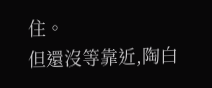住。
但還沒等靠近,陶白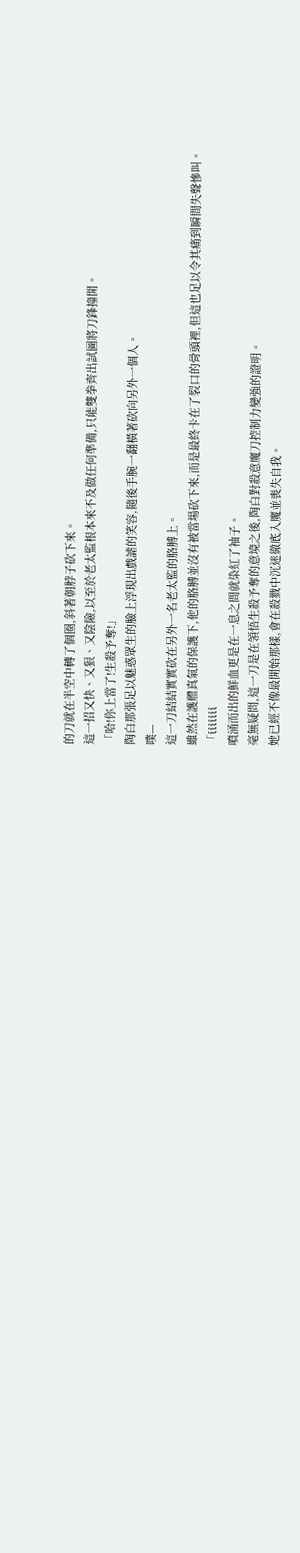的刀就在半空中轉了個圈,斜著朝脖子砍下來。
這一招又快、又狠、又陰險,以至於老太監根本來不及做任何準備,只能雙拳齊出試圖將刀鋒撞開。
「哈!你上當了!生殺予奪!」
陶白那張足以魅惑眾生的臉上浮現出戲謔的笑容,隨後手腕一翻橫著砍向另外一個人。
噗—
這一刀結結實實砍在另外一名老太監的胳膊上。
雖然在護體真氣的保護下,他的胳膊並沒有被當場砍下來,而是最終卡在了裂口的骨頭裡,但這也足以令其痛到瞬間失聲慘叫。
「iiiiiii
噴涌而出的鮮血更是在一息之間就染紅了袖子。
毫無疑問,這一刀是在領悟生殺予奪的意境之後,陶白對殺意魔刀控制力變強的證明。
她已經不像最開始那樣,會在殺戮中沉迷徹底入魔並喪失自我。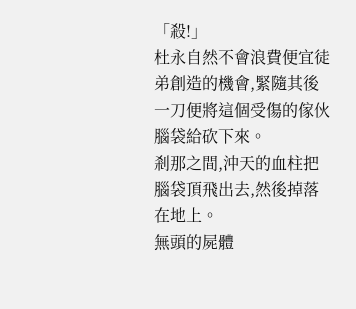「殺!」
杜永自然不會浪費便宜徒弟創造的機會,緊隨其後一刀便將這個受傷的傢伙腦袋給砍下來。
剎那之間,沖天的血柱把腦袋頂飛出去,然後掉落在地上。
無頭的屍體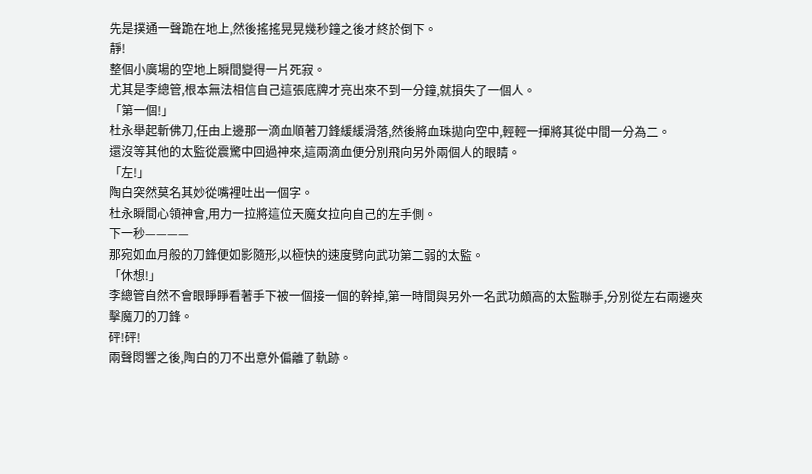先是撲通一聲跪在地上,然後搖搖晃晃幾秒鐘之後才終於倒下。
靜!
整個小廣場的空地上瞬間變得一片死寂。
尤其是李總管,根本無法相信自己這張底牌才亮出來不到一分鐘,就損失了一個人。
「第一個!」
杜永舉起斬佛刀,任由上邊那一滴血順著刀鋒緩緩滑落,然後將血珠拋向空中,輕輕一揮將其從中間一分為二。
還沒等其他的太監從震驚中回過神來,這兩滴血便分別飛向另外兩個人的眼睛。
「左!」
陶白突然莫名其妙從嘴裡吐出一個字。
杜永瞬間心領神會,用力一拉將這位天魔女拉向自己的左手側。
下一秒————
那宛如血月般的刀鋒便如影隨形,以極快的速度劈向武功第二弱的太監。
「休想!」
李總管自然不會眼睜睜看著手下被一個接一個的幹掉,第一時間與另外一名武功頗高的太監聯手,分別從左右兩邊夾擊魔刀的刀鋒。
砰!砰!
兩聲悶響之後,陶白的刀不出意外偏離了軌跡。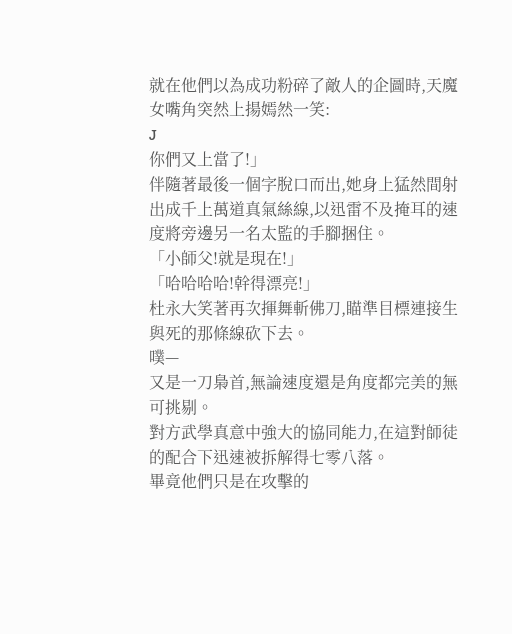就在他們以為成功粉碎了敵人的企圖時,天魔女嘴角突然上揚嫣然一笑:
J
你們又上當了!」
伴隨著最後一個字脫口而出,她身上猛然間射出成千上萬道真氣絲線,以迅雷不及掩耳的速度將旁邊另一名太監的手腳捆住。
「小師父!就是現在!」
「哈哈哈哈!幹得漂亮!」
杜永大笑著再次揮舞斬佛刀,瞄準目標連接生與死的那條線砍下去。
噗—
又是一刀梟首,無論速度還是角度都完美的無可挑剔。
對方武學真意中強大的協同能力,在這對師徒的配合下迅速被拆解得七零八落。
畢竟他們只是在攻擊的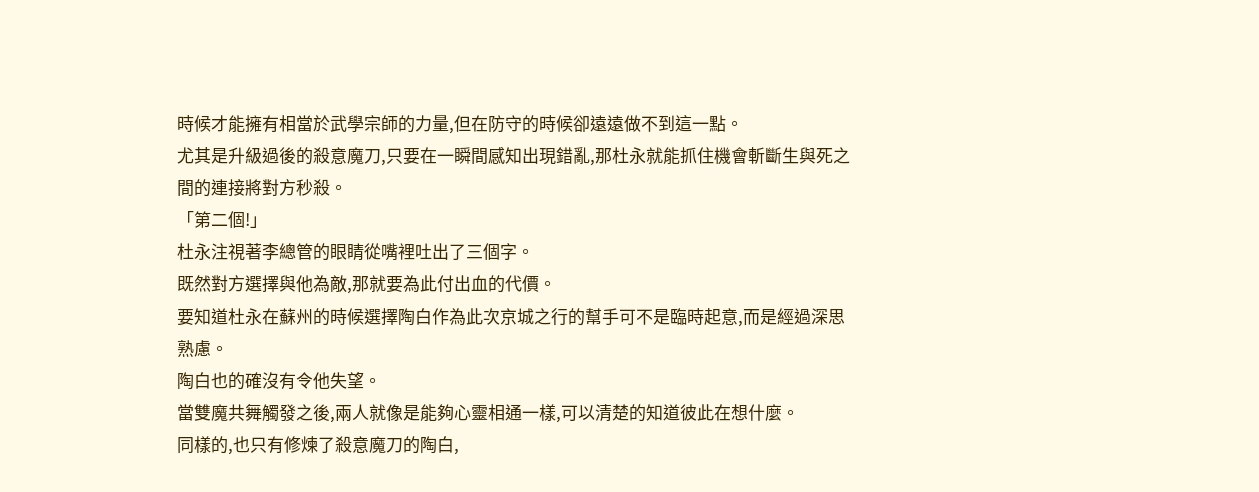時候才能擁有相當於武學宗師的力量,但在防守的時候卻遠遠做不到這一點。
尤其是升級過後的殺意魔刀,只要在一瞬間感知出現錯亂,那杜永就能抓住機會斬斷生與死之間的連接將對方秒殺。
「第二個!」
杜永注視著李總管的眼睛從嘴裡吐出了三個字。
既然對方選擇與他為敵,那就要為此付出血的代價。
要知道杜永在蘇州的時候選擇陶白作為此次京城之行的幫手可不是臨時起意,而是經過深思熟慮。
陶白也的確沒有令他失望。
當雙魔共舞觸發之後,兩人就像是能夠心靈相通一樣,可以清楚的知道彼此在想什麼。
同樣的,也只有修煉了殺意魔刀的陶白,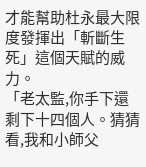才能幫助杜永最大限度發揮出「斬斷生死」這個天賦的威力。
「老太監,你手下還剩下十四個人。猜猜看,我和小師父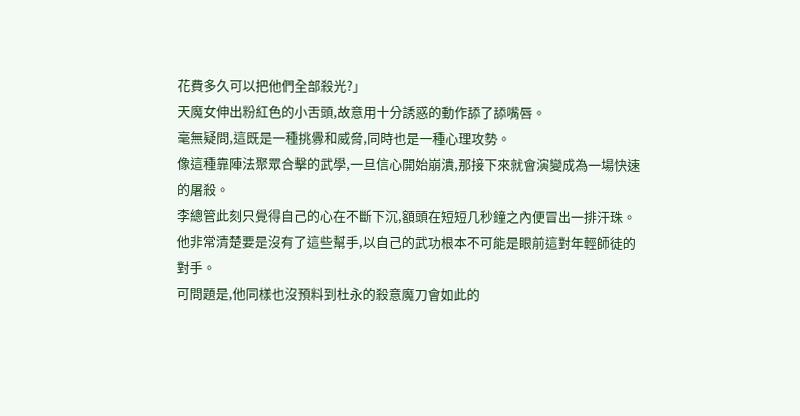花費多久可以把他們全部殺光?」
天魔女伸出粉紅色的小舌頭,故意用十分誘惑的動作舔了舔嘴唇。
毫無疑問,這既是一種挑釁和威脅,同時也是一種心理攻勢。
像這種靠陣法聚眾合擊的武學,一旦信心開始崩潰,那接下來就會演變成為一場快速的屠殺。
李總管此刻只覺得自己的心在不斷下沉,額頭在短短几秒鐘之內便冒出一排汗珠。
他非常清楚要是沒有了這些幫手,以自己的武功根本不可能是眼前這對年輕師徒的對手。
可問題是,他同樣也沒預料到杜永的殺意魔刀會如此的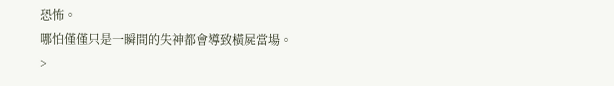恐怖。
哪怕僅僅只是一瞬間的失神都會導致橫屍當場。
>